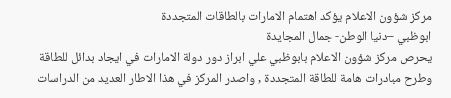مركز شؤون الاعلام يؤكد اهتمام الامارات بالطاقات المتجددة
ابوظبي –دنيا الوطن- جمال المجايدة
يحرص مركز شؤون الاعلام بابوظبي علي ابراز دور دولة الامارات في ايجاد بدائل للطاقة وطرح مبادرات هامة للطاقة المتجددة , واصدر المركز في هذا الاطار العديد من الدراسات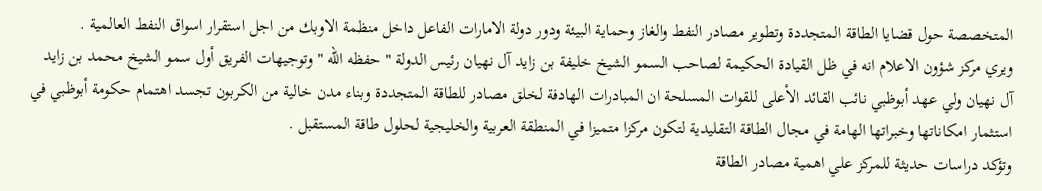المتخصصة حول قضايا الطاقة المتجددة وتطوير مصادر النفط والغاز وحماية البيئة ودور دولة الامارات الفاعل داخل منظمة الاوبك من اجل استقرار اسواق النفط العالمية .
ويري مركز شؤون الاعلام انه في ظل القيادة الحكيمة لصاحب السمو الشيخ خليفة بن زايد آل نهيان رئيس الدولة " حفظه الله " وتوجيهات الفريق أول سمو الشيخ محمد بن زايد آل نهيان ولي عهد أبوظبي نائب القائد الأعلى للقوات المسلحة ان المبادرات الهادفة لخلق مصادر للطاقة المتجددة وبناء مدن خالية من الكربون تجسد اهتمام حكومة أبوظبي في استثمار امكاناتها وخبراتها الهامة في مجال الطاقة التقليدية لتكون مركزا متميزا في المنطقة العربية والخليجية لحلول طاقة المستقبل .
وتؤكد دراسات حديثة للمركز علي اهمية مصادر الطاقة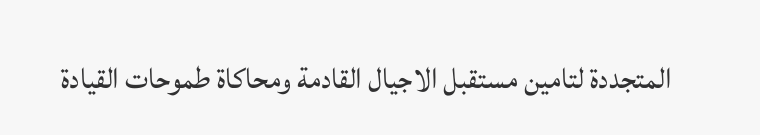المتجددة لتامين مستقبل الاجيال القادمة ومحاكاة طموحات القيادة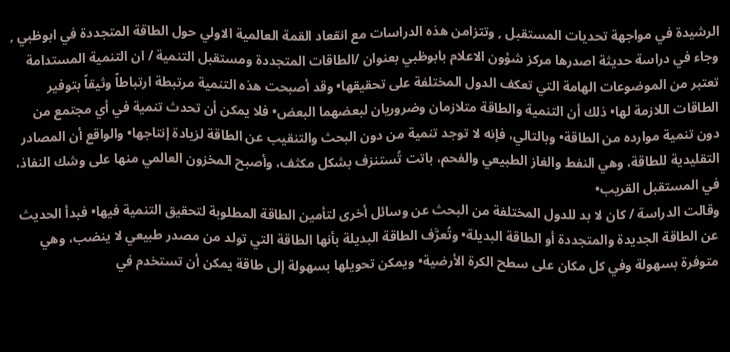الرشيدة في مواجهة تحديات المستقبل , وتتزامن هذه الدراسات مع انقعاد القمة العالمية الاولي حول الطاقة المتجددة في ابوظبي ,
وجاء في دراسة حديثة اصدرها مركز شؤون الاعلام بابوظبي بعنوان /الطاقات المتجددة ومستقبل التنمية / ان التنمية المستدامة تعتبر من الموضوعات الهامة التي تعكف الدول المختلفة على تحقيقها• وقد أصبحت هذه التنمية مرتبطة ارتباطاً وثيقاً بتوفير الطاقات اللازمة لها• ذلك أن التنمية والطاقة متلازمان وضروريان لبعضهما البعض• فلا يمكن أن تحدث تنمية في أي مجتمع من دون تنمية موارده من الطاقة• وبالتالي، فإنه لا توجد تنمية من دون البحث والتنقيب عن الطاقة لزيادة إنتاجها• والواقع أن المصادر التقليدية للطاقة، وهي النفط والغاز الطبيعي والفحم، باتت تُستنزف بشكل مكثف، وأصبح المخزون العالمي منها على وشك النفاذ، في المستقبل القريب•
وقالت الدراسة / كان لا بد للدول المختلفة من البحث عن وسائل أخرى لتأمين الطاقة المطلوبة لتحقيق التنمية فيها• فبدأ الحديث عن الطاقة الجديدة والمتجددة أو الطاقة البديلة• وتُعرَّف الطاقة البديلة بأنها الطاقة التي تولد من مصدر طبيعي لا ينضب، وهي متوفرة بسهولة وفي كل مكان على سطح الكرة الأرضية• ويمكن تحويلها بسهولة إلى طاقة يمكن أن تستخدم في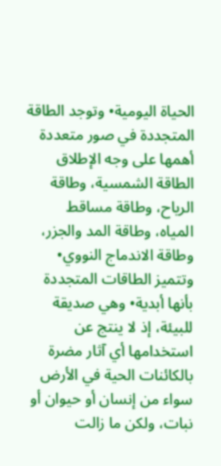الحياة اليومية• وتوجد الطاقة المتجددة في صور متعددة أهمها على وجه الإطلاق الطاقة الشمسية، وطاقة الرياح، وطاقة مساقط المياه، وطاقة المد والجزر، وطاقة الاندماج النووي• وتتميز الطاقات المتجددة بأنها أبدية• وهي صديقة للبيئة، إذ لا ينتج عن استخدامها أي آثار مضرة بالكائنات الحية في الأرض سواء من إنسان أو حيوان أو نبات، ولكن ما زالت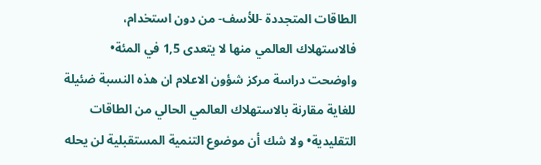الطاقات المتجددة -للأسف- من دون استخدام، فالاستهلاك العالمي منها لا يتعدى 1,5 في المئة•
واوضحت دراسة مركز شؤون الاعلام ان هذه النسبة ضئيلة للغاية مقارنة بالاستهلاك العالمي الحالي من الطاقات التقليدية• ولا شك أن موضوع التنمية المستقبلية لن يحله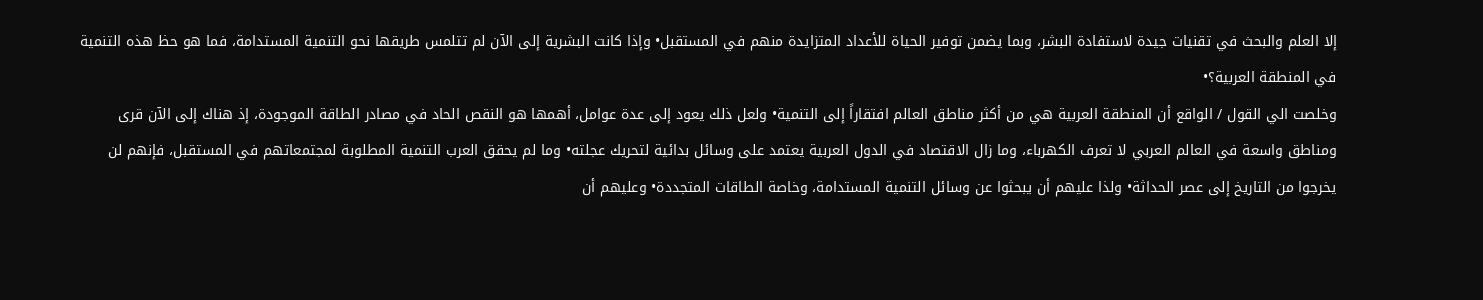إلا العلم والبحث في تقنيات جيدة لاستفادة البشر، وبما يضمن توفير الحياة للأعداد المتزايدة منهم في المستقبل• وإذا كانت البشرية إلى الآن لم تتلمس طريقها نحو التنمية المستدامة، فما هو حظ هذه التنمية في المنطقة العربية؟•
وخلصت الي القول / الواقع أن المنطقة العربية هي من أكثر مناطق العالم افتقاراً إلى التنمية• ولعل ذلك يعود إلى عدة عوامل، أهمها هو النقص الحاد في مصادر الطاقة الموجودة، إذ هناك إلى الآن قرى ومناطق واسعة في العالم العربي لا تعرف الكهرباء، وما زال الاقتصاد في الدول العربية يعتمد على وسائل بدائية لتحريك عجلته• وما لم يحقق العرب التنمية المطلوبة لمجتمعاتهم في المستقبل، فإنهم لن يخرجوا من التاريخ إلى عصر الحداثة• ولذا عليهم أن يبحثوا عن وسائل التنمية المستدامة، وخاصة الطاقات المتجددة• وعليهم أن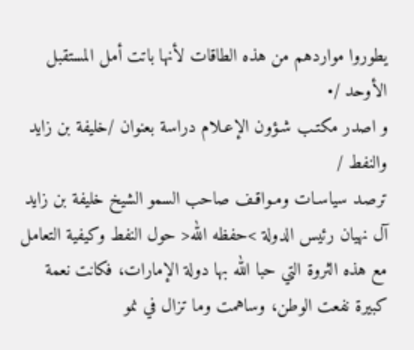يطوروا مواردهم من هذه الطاقات لأنها باتت أمل المستقبل الأوحد /•
و اصدر مكتـب شـؤون الإعـلام دراسة بعنوان /خليفة بن زايد والنفط /
ترصـد سياسـات ومـواقـف صاحب السمو الشيخ خليفة بن زايد آل نهيان رئيس الدولة >حفظه الله< حول النفط وكيفية التعامل مع هذه الثروة التي حبا الله بها دولة الإمارات، فكانت نعمة كبيرة نفعت الوطن، وساهمت وما تزال في نمو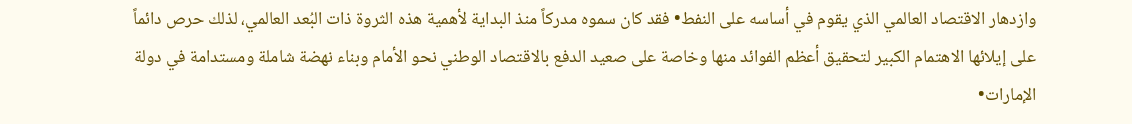وازدهار الاقتصاد العالمي الذي يقوم في أساسه على النفط• فقد كان سموه مدركاً منذ البداية لأهمية هذه الثروة ذات البُعد العالمي، لذلك حرص دائماً على إيلائها الاهتمام الكبير لتحقيق أعظم الفوائد منها وخاصة على صعيد الدفع بالاقتصاد الوطني نحو الأمام وبناء نهضة شاملة ومستدامة في دولة الإمارات•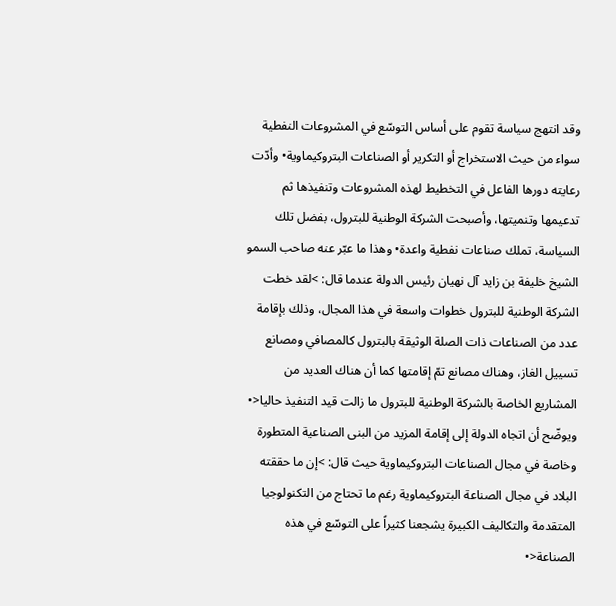وقد انتهج سياسة تقوم على أساس التوسّع في المشروعات النفطية سواء من حيث الاستخراج أو التكرير أو الصناعات البتروكيماوية• وأدّت رعايته دورها الفاعل في التخطيط لهذه المشروعات وتنفيذها ثم تدعيمها وتنميتها، وأصبحت الشركة الوطنية للبترول، بفضل تلك السياسة، تملك صناعات نفطية واعدة• وهذا ما عبّر عنه صاحب السمو الشيخ خليفة بن زايد آل نهيان رئيس الدولة عندما قال: >لقد خطت الشركة الوطنية للبترول خطوات واسعة في هذا المجال، وذلك بإقامة عدد من الصناعات ذات الصلة الوثيقة بالبترول كالمصافي ومصانع تسييل الغاز، وهناك مصانع تمّ إقامتها كما أن هناك العديد من المشاريع الخاصة بالشركة الوطنية للبترول ما زالت قيد التنفيذ حاليا<• ويوضّح أن اتجاه الدولة إلى إقامة المزيد من البنى الصناعية المتطورة وخاصة في مجال الصناعات البتروكيماوية حيث قال: >إن ما حققته البلاد في مجال الصناعة البتروكيماوية رغم ما تحتاج من التكنولوجيا المتقدمة والتكاليف الكبيرة يشجعنا كثيراً على التوسّع في هذه الصناعة<•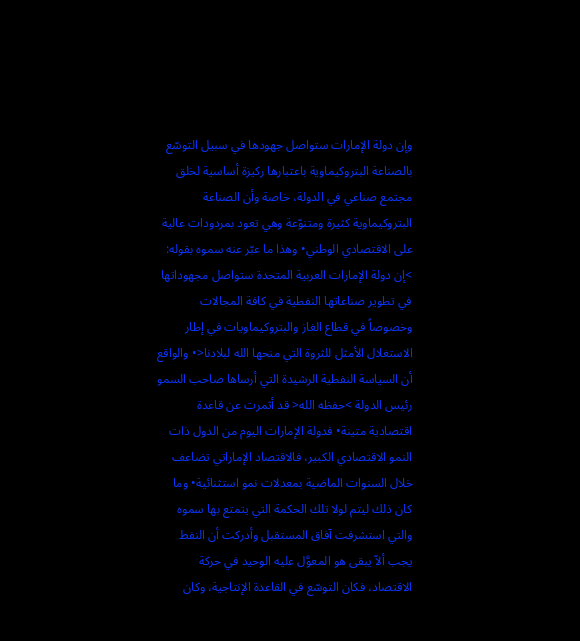وإن دولة الإمارات ستواصل جهودها في سبيل التوسّع بالصناعة البتروكيماوية باعتبارها ركيزة أساسية لخلق مجتمع صناعي في الدولة، خاصة وأن الصناعة البتروكيماوية كثيرة ومتنوّعة وهي تعود بمردودات عالية على الاقتصادي الوطني• وهذا ما عبّر عنه سموه بقوله: >إن دولة الإمارات العربية المتحدة ستواصل مجهوداتها في تطوير صناعاتها النفطية في كافة المجالات وخصوصاً في قطاع الغاز والبتروكيماويات في إطار الاستغلال الأمثل للثروة التي منحها الله لبلادنا<• والواقع أن السياسة النفطية الرشيدة التي أرساها صاحب السمو رئيس الدولة >حفظه الله< قد أثمرت عن قاعدة اقتصادية متينة• فدولة الإمارات اليوم من الدول ذات النمو الاقتصادي الكبير، فالاقتصاد الإماراتي تضاعف خلال السنوات الماضية بمعدلات نمو استثنائية• وما كان ذلك ليتم لولا تلك الحكمة التي يتمتع بها سموه والتي استشرفت آفاق المستقبل وأدركت أن النفط يجب ألاّ يبقى هو المعوَّل عليه الوحيد في حركة الاقتصاد، فكان التوسّع في القاعدة الإنتاجية، وكان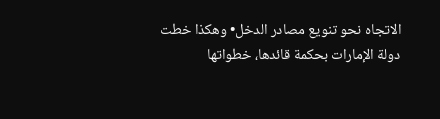الاتجاه نحو تنويع مصادر الدخل• وهكذا خطت دولة الإمارات بحكمة قائدها، خطواتها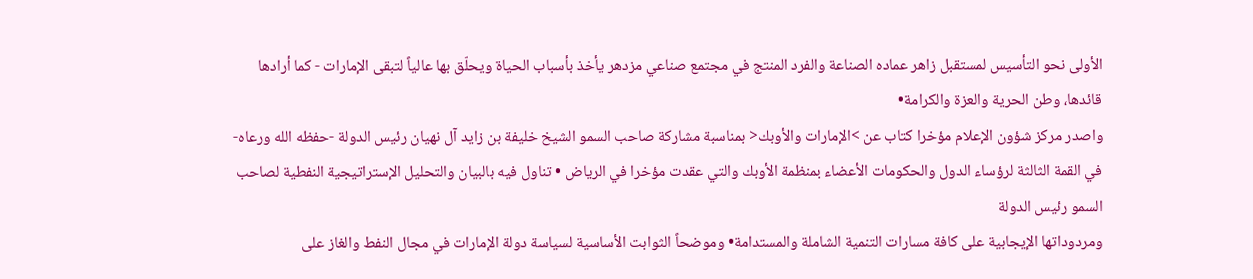الأولى نحو التأسيس لمستقبل زاهر عماده الصناعة والفرد المنتج في مجتمع صناعي مزدهر يأخذ بأسباب الحياة ويحلّق بها عالياً لتبقى الإمارات - كما أرادها قائدها، وطن الحرية والعزة والكرامة•
واصدر مركز شؤون الإعلام مؤخرا كتاب عن >الإمارات والأوبك< بمناسبة مشاركة صاحب السمو الشيخ خليفة بن زايد آل نهيان رئيس الدولة -حفظه الله ورعاه- في القمة الثالثة لرؤساء الدول والحكومات الأعضاء بمنظمة الأوبك والتي عقدت مؤخرا في الرياض • تناول فيه بالبيان والتحليل الإستراتيجية النفطية لصاحب السمو رئيس الدولة
ومردوداتها الإيجابية على كافة مسارات التنمية الشاملة والمستدامة• وموضحاً الثوابت الأساسية لسياسة دولة الإمارات في مجال النفط والغاز على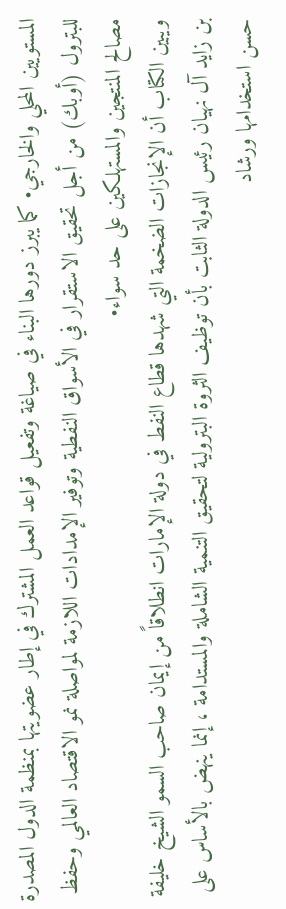المستويين المحلي والخارجي• كما يبرز دورها البناء في صياغة وتفعيل قواعد العمل المشترك في إطار عضويتها بمنظمة الدول المصدرة للبترول (أوبك) من أجل تحقيق الاستقرار في الأسواق النفطية وتوفير الإمدادات اللازمة لمواصلة نمو الاقتصاد العالمي وحفظ مصالح المنتجين والمستهلكين على حد سواء•
ويبين الكتاب أن الإنجازات الضخمة التي شهدها قطاع النفط في دولة الإمارات انطلاقاً من إيمان صاحب السمو الشيخ خليفة بن زايد آل نهيان رئيس الدولة الثابت بأن توظيف الثروة البترولية لتحقيق التنمية الشاملة والمستدامة ، إنما ينهض بالأساس على حسن استخدامها ورشاد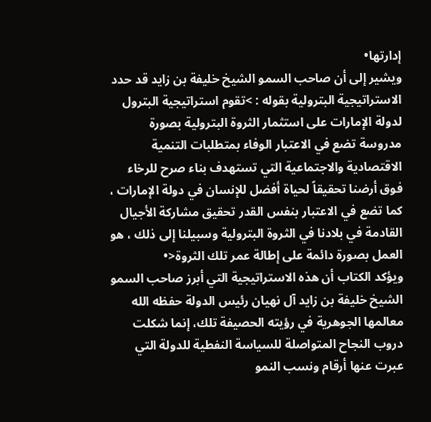إدارتها•
ويشير إلى أن صاحب السمو الشيخ خليفة بن زايد قد حدد الاستراتيجية البترولية بقوله : >تقوم استراتيجية البترول لدولة الإمارات على استثمار الثروة البترولية بصورة مدروسة تضع في الاعتبار الوفاء بمتطلبات التنمية الاقتصادية والاجتماعية التي تستهدف بناء صرح للرخاء فوق أرضنا تحقيقاً لحياة أفضل للإنسان في دولة الإمارات ، كما تضع في الاعتبار بنفس القدر تحقيق مشاركة الأجيال القادمة في بلادنا في الثروة البترولية وسبيلنا إلى ذلك ، هو العمل بصورة دائمة على إطالة عمر تلك الثروة<•
ويؤكد الكتاب أن هذه الاستراتيجية التي أبرز صاحب السمو الشيخ خليفة بن زايد آل نهيان رئيس الدولة حفظه الله معالمها الجوهرية في رؤيته الحصيفة تلك، إنما شكلت دروب النجاح المتواصلة للسياسة النفطية للدولة التي عبرت عنها أرقام ونسب النمو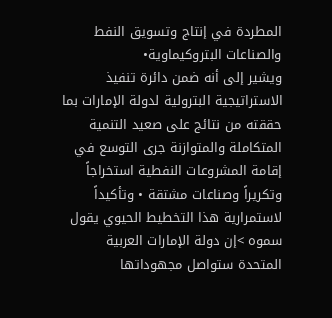المطردة في إنتاج وتسويق النفط والصناعات البتروكيماوية•
ويشير إلى أنه ضمن دائرة تنفيذ الاستراتيجية البترولية لدولة الإمارات بما حققته من نتائج على صعيد التنمية المتكاملة والمتوازنة جرى التوسع في إقامة المشروعات النفطية استخراجاً وتكريراً وصناعات مشتقة • وتأكيداً لاستمرارية هذا التخطيط الحيوي يقول سموه >إن دولة الإمارات العربية المتحدة ستواصل مجهوداتها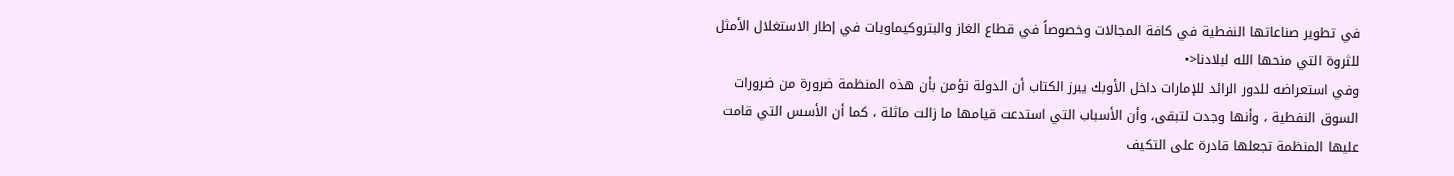في تطوير صناعاتها النفطية في كافة المجالات وخصوصاً في قطاع الغاز والبتروكيماويات في إطار الاستغلال الأمثل للثروة التي منحها الله لبلادنا<•
وفي استعراضه للدور الرائد للإمارات داخل الأوبك يبرز الكتاب أن الدولة تؤمن بأن هذه المنظمة ضرورة من ضرورات السوق النفطية ، وأنها وجدت لتبقى، وأن الأسباب التي استدعت قيامها ما زالت ماثلة ، كما أن الأسس التي قامت عليها المنظمة تجعلها قادرة على التكيف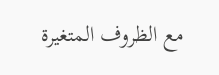مع الظروف المتغيرة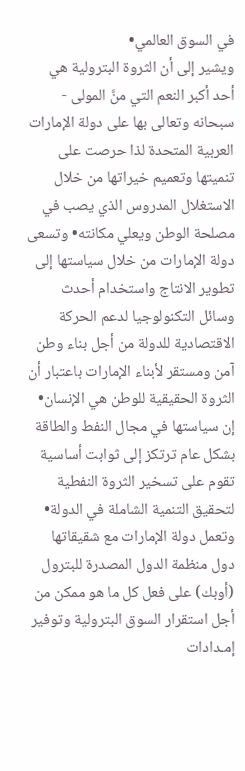في السوق العالمي•
ويشير إلى أن الثروة البترولية هي أحد أكبر النعم التي منَّ المولى - سبحانه وتعالى بها على دولة الإمارات العربية المتحدة لذا حرصت على تنميتها وتعميم خيراتها من خلال الاستغلال المدروس الذي يصب في مصلحة الوطن ويعلي مكانته• وتسعى دولة الإمارات من خلال سياستها إلى تطوير الانتاج واستخدام أحدث وسائل التكنولوجيا لدعم الحركة الاقتصادية للدولة من أجل بناء وطن آمن ومستقر لأبناء الإمارات باعتبار أن الثروة الحقيقية للوطن هي الإنسان•
إن سياستها في مجال النفط والطاقة بشكل عام ترتكز إلى ثوابت أساسية تقوم على تسخير الثروة النفطية لتحقيق التنمية الشاملة في الدولة•
وتعمل دولة الإمارات مع شقيقاتها دول منظمة الدول المصدرة للبترول (أوبك) على فعل كل ما هو ممكن من أجل استقرار السوق البترولية وتوفير إمـدادات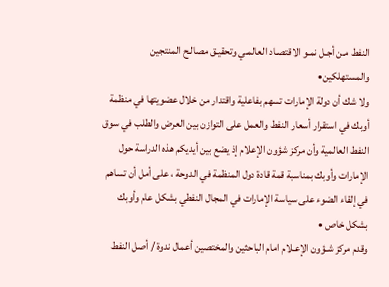النفط مـن أجـل نمـو الاقتصـاد العالمـي وتحقيـق مصالـح المنتجين والمستهلكين•
ولا شك أن دولة الإمارات تسهم بفاعلية واقتدار من خلال عضويتها في منظمة أوبك في استقرار أسعار النفط والعمل على التوازن بين العرض والطلب في سوق النفط العالمية وأن مركز شؤون الإعلام إذ يضع بين أيديكم هذه الدراسة حول الإمارات وأوبك بمناسبة قمة قادة دول المنظمة في الدوحة ، على أمل أن تساهم في إلقاء الضوء على سياسة الإمارات في المجال النفطي بشكل عام وأوبك بشكل خاص •
وقدم مركز شـؤون الإعـلام امام الباحثين والمختصين أعمال ندوة / أصل النفط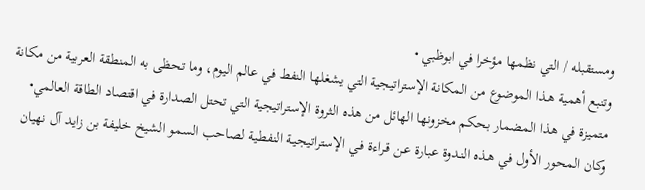ومستقبله / التي نظمها مؤخرا في ابوظبي •
وتنبع أهمية هـذا الموضوع من المكانة الإستراتيجية التي يشغلها النفط في عالم اليوم، وما تحظى به المنطقة العربية من مكانة متميزة في هذا المضمار بحكم مخزونها الهائل من هذه الثروة الإستراتيجية التي تحتل الصدارة في اقتصاد الطاقة العالمي•
وكان المحور الأول في هـذه النـدوة عبارة عـن قـراءة فـي الإستراتيجيـة النفطيـة لصاحب السمو الشيخ خليفة بن زايد آل نهيان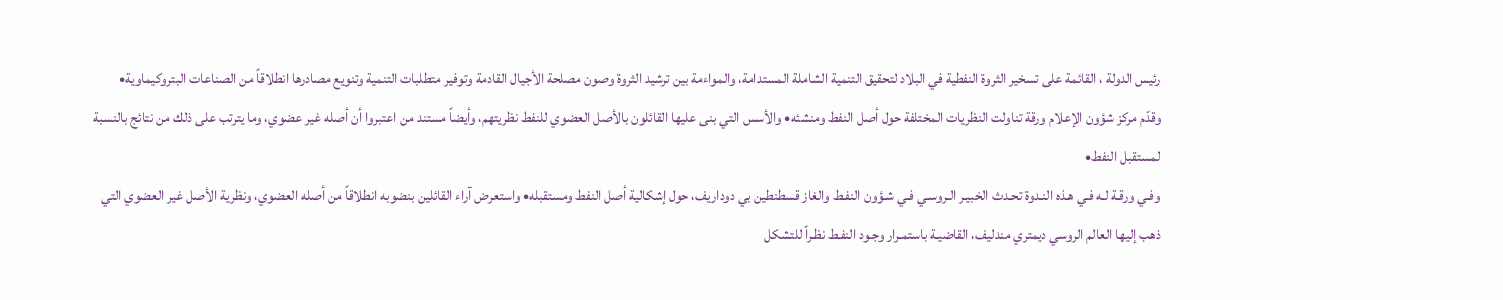رئيس الدولة ، القائمة على تسخير الثروة النفطية في البلاد لتحقيق التنمية الشاملة المستدامة، والمواءمة بين ترشيد الثروة وصون مصلحة الأجيال القادمة وتوفير متطلبات التنمية وتنويع مصادرها انطلاقاً من الصناعات البتروكيماوية•
وقدّم مركز شؤون الإعلام ورقة تناولت النظريات المختلفة حول أصل النفط ومنشئه• والأسس التي بنى عليها القائلون بالأصل العضوي للنفط نظريتهم، وأيضاً مستند من اعتبروا أن أصله غير عضوي، وما يترتب على ذلك من نتائج بالنسبة لمستقبل النفط•
وفـي ورقـة لـه فـي هـذه النـدوة تحـدث الخبيـر الـروسـي فـي شـؤون النفـط والغاز قسطنطين بي دوداريف، حول إشكالية أصل النفط ومستقبله• واستعرض آراء القائلين بنضوبه انطلاقاً من أصله العضوي، ونظرية الأصل غير العضوي التي ذهب إليها العالم الروسي ديمتري مندليف، القاضيـة باستمـرار وجـود النفـط نظـراً للتشكل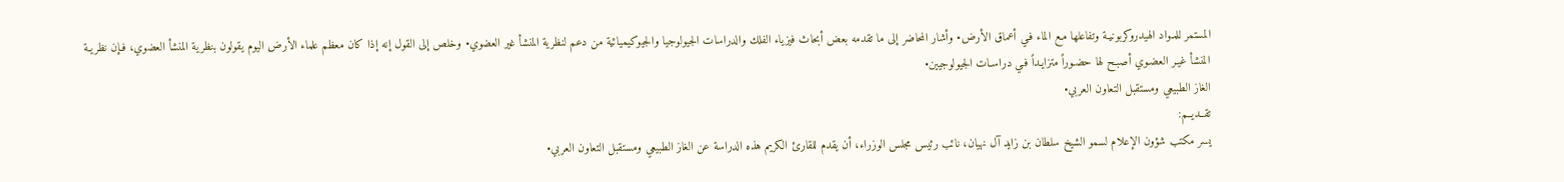المستمر للمـواد الهيدروكربونيـة وتفاعلها مـع الماء فـي أعماق الأرض• وأشار المحاضر إلى ما تقدمه بعض أبحاث فيزياء الفلك والدراسات الجيولوجيا والجيوكيميائية من دعم لنظرية المنشأ غير العضوي• وخلص إلى القول إنه إذا كان معظم علماء الأرض اليوم يقولون بنظرية المنشأ العضوي، فـإن نظريـة المنشأ غيـر العضـوي أصبـح لها حضـوراً متزايـداً فـي دراسـات الجيولوجيين•
الغاز الطبيعي ومستقبل التعاون العربي•
تقــديــم:
يسر مكتب شؤون الإعلام لسمو الشيخ سلطان بن زايد آل نهيان، نائب رئيس مجلس الوزراء، أن يقدم للقارئ الكريم هذه الدراسة عن الغاز الطبيعي ومستقبل التعاون العربي•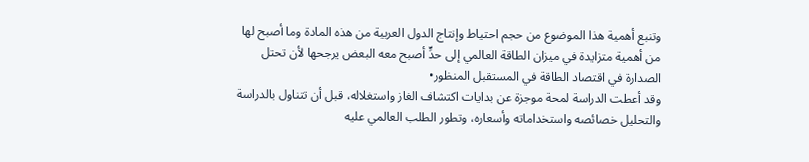وتنبع أهمية هذا الموضوع من حجم احتياط وإنتاج الدول العربية من هذه المادة وما أصبح لها من أهمية متزايدة في ميزان الطاقة العالمي إلى حدٍّ أصبح معه البعض يرجحها لأن تحتل الصدارة في اقتصاد الطاقة في المستقبل المنظور•
وقد أعطت الدراسة لمحة موجزة عن بدايات اكتشاف الغاز واستغلاله، قبل أن تتناول بالدراسة والتحليل خصائصه واستخداماته وأسعاره، وتطور الطلب العالمي عليه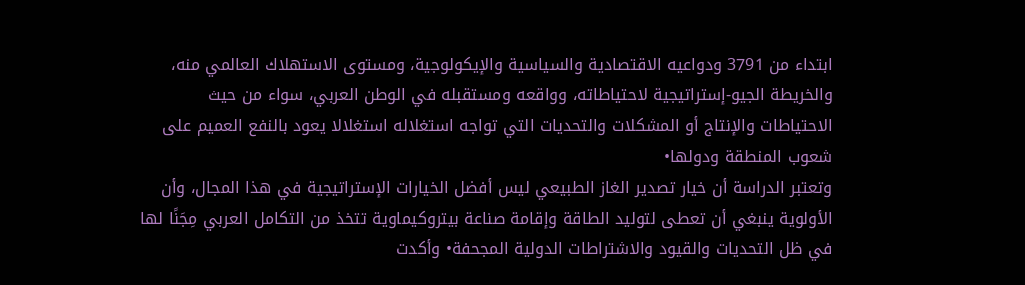ابتداء من 3791 ودواعيه الاقتصادية والسياسية والإيكولوجية، ومستوى الاستهلاك العالمي منه، والخريطة الجيو-إستراتيجية لاحتياطاته، وواقعه ومستقبله في الوطن العربي، سواء من حيث الاحتياطات والإنتاج أو المشكلات والتحديات التي تواجه استغلاله استغلالا يعود بالنفع العميم على شعوب المنطقة ودولها•
وتعتبر الدراسة أن خيار تصدير الغاز الطبيعي ليس أفضل الخيارات الإستراتيجية في هذا المجال، وأن الأولوية ينبغي أن تعطى لتوليد الطاقة وإقامة صناعة بيتروكيماوية تتخذ من التكامل العربي مِجَنًا لها في ظل التحديات والقيود والاشتراطات الدولية المجحفة• وأكدت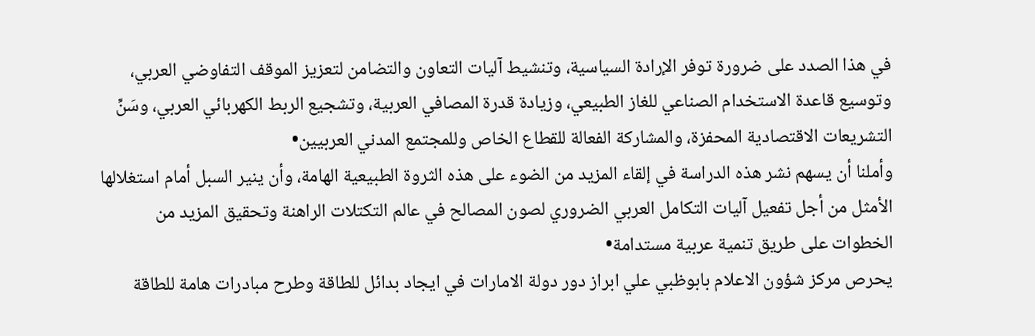في هذا الصدد على ضرورة توفر الإرادة السياسية، وتنشيط آليات التعاون والتضامن لتعزيز الموقف التفاوضي العربي، وتوسيع قاعدة الاستخدام الصناعي للغاز الطبيعي، وزيادة قدرة المصافي العربية، وتشجيع الربط الكهربائي العربي، وسَنِّ التشريعات الاقتصادية المحفزة، والمشاركة الفعالة للقطاع الخاص وللمجتمع المدني العربيين•
وأملنا أن يسهم نشر هذه الدراسة في إلقاء المزيد من الضوء على هذه الثروة الطبيعية الهامة، وأن ينير السبل أمام استغلالها الأمثل من أجل تفعيل آليات التكامل العربي الضروري لصون المصالح في عالم التكتلات الراهنة وتحقيق المزيد من الخطوات على طريق تنمية عربية مستدامة•
يحرص مركز شؤون الاعلام بابوظبي علي ابراز دور دولة الامارات في ايجاد بدائل للطاقة وطرح مبادرات هامة للطاقة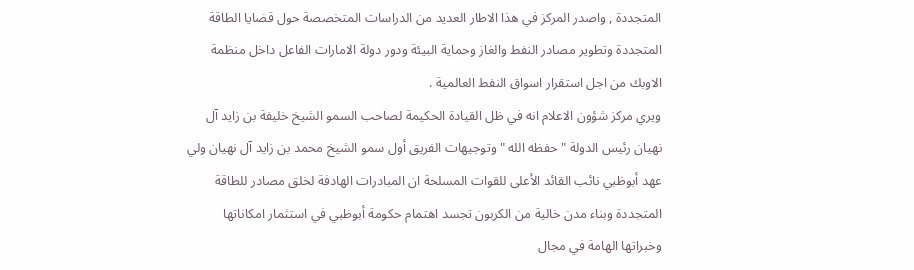المتجددة , واصدر المركز في هذا الاطار العديد من الدراسات المتخصصة حول قضايا الطاقة المتجددة وتطوير مصادر النفط والغاز وحماية البيئة ودور دولة الامارات الفاعل داخل منظمة الاوبك من اجل استقرار اسواق النفط العالمية .
ويري مركز شؤون الاعلام انه في ظل القيادة الحكيمة لصاحب السمو الشيخ خليفة بن زايد آل نهيان رئيس الدولة " حفظه الله " وتوجيهات الفريق أول سمو الشيخ محمد بن زايد آل نهيان ولي عهد أبوظبي نائب القائد الأعلى للقوات المسلحة ان المبادرات الهادفة لخلق مصادر للطاقة المتجددة وبناء مدن خالية من الكربون تجسد اهتمام حكومة أبوظبي في استثمار امكاناتها وخبراتها الهامة في مجال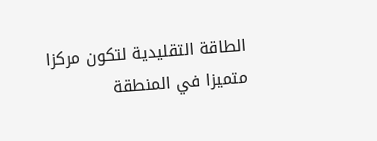الطاقة التقليدية لتكون مركزا متميزا في المنطقة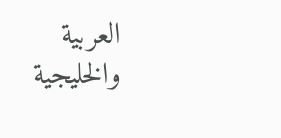العربية والخليجية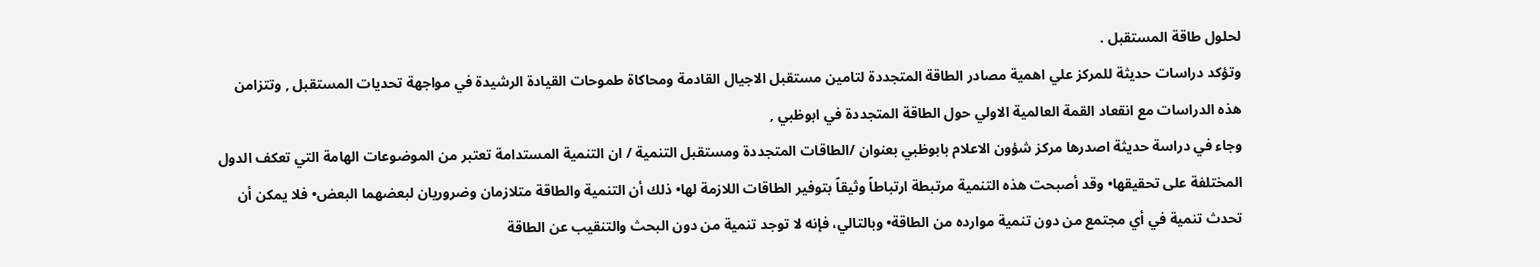لحلول طاقة المستقبل .
وتؤكد دراسات حديثة للمركز علي اهمية مصادر الطاقة المتجددة لتامين مستقبل الاجيال القادمة ومحاكاة طموحات القيادة الرشيدة في مواجهة تحديات المستقبل , وتتزامن هذه الدراسات مع انقعاد القمة العالمية الاولي حول الطاقة المتجددة في ابوظبي ,
وجاء في دراسة حديثة اصدرها مركز شؤون الاعلام بابوظبي بعنوان /الطاقات المتجددة ومستقبل التنمية / ان التنمية المستدامة تعتبر من الموضوعات الهامة التي تعكف الدول المختلفة على تحقيقها• وقد أصبحت هذه التنمية مرتبطة ارتباطاً وثيقاً بتوفير الطاقات اللازمة لها• ذلك أن التنمية والطاقة متلازمان وضروريان لبعضهما البعض• فلا يمكن أن تحدث تنمية في أي مجتمع من دون تنمية موارده من الطاقة• وبالتالي، فإنه لا توجد تنمية من دون البحث والتنقيب عن الطاقة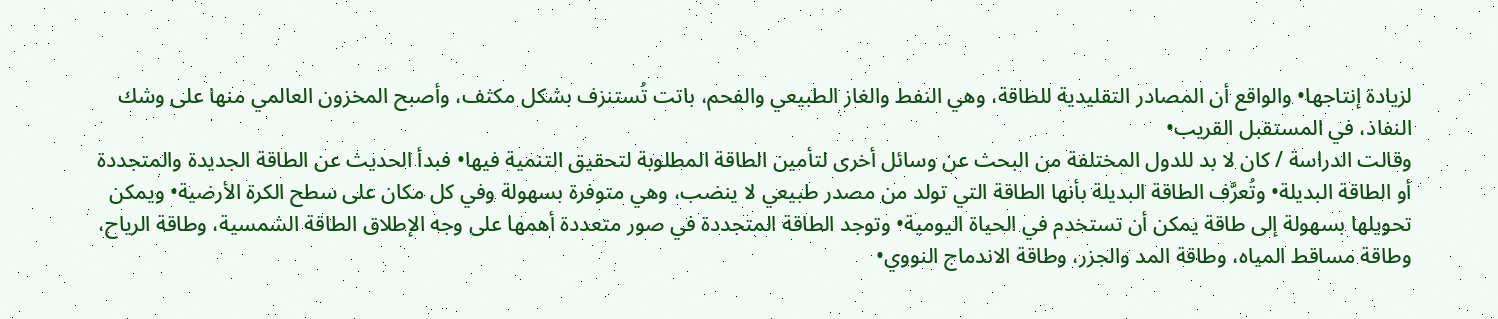لزيادة إنتاجها• والواقع أن المصادر التقليدية للطاقة، وهي النفط والغاز الطبيعي والفحم، باتت تُستنزف بشكل مكثف، وأصبح المخزون العالمي منها على وشك النفاذ، في المستقبل القريب•
وقالت الدراسة / كان لا بد للدول المختلفة من البحث عن وسائل أخرى لتأمين الطاقة المطلوبة لتحقيق التنمية فيها• فبدأ الحديث عن الطاقة الجديدة والمتجددة أو الطاقة البديلة• وتُعرَّف الطاقة البديلة بأنها الطاقة التي تولد من مصدر طبيعي لا ينضب، وهي متوفرة بسهولة وفي كل مكان على سطح الكرة الأرضية• ويمكن تحويلها بسهولة إلى طاقة يمكن أن تستخدم في الحياة اليومية• وتوجد الطاقة المتجددة في صور متعددة أهمها على وجه الإطلاق الطاقة الشمسية، وطاقة الرياح، وطاقة مساقط المياه، وطاقة المد والجزر، وطاقة الاندماج النووي•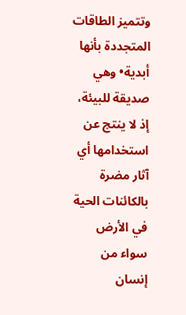وتتميز الطاقات المتجددة بأنها أبدية• وهي صديقة للبيئة، إذ لا ينتج عن استخدامها أي آثار مضرة بالكائنات الحية في الأرض سواء من إنسان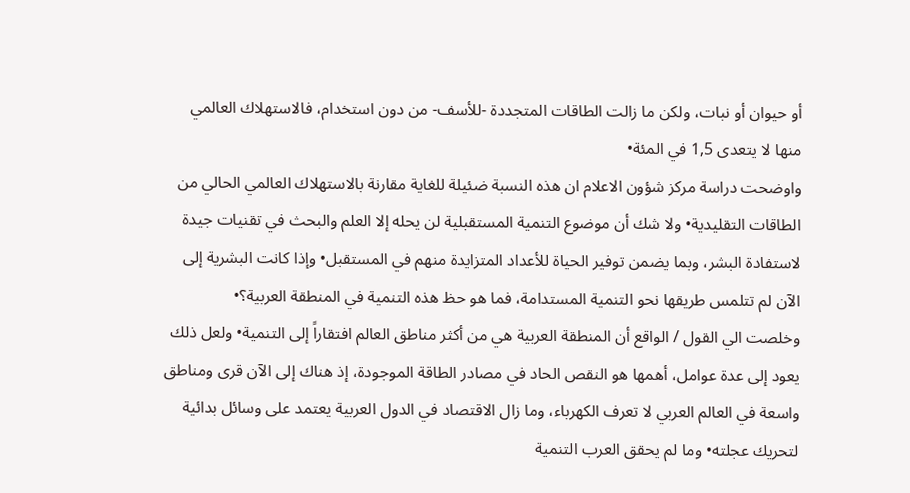أو حيوان أو نبات، ولكن ما زالت الطاقات المتجددة -للأسف- من دون استخدام، فالاستهلاك العالمي منها لا يتعدى 1,5 في المئة•
واوضحت دراسة مركز شؤون الاعلام ان هذه النسبة ضئيلة للغاية مقارنة بالاستهلاك العالمي الحالي من الطاقات التقليدية• ولا شك أن موضوع التنمية المستقبلية لن يحله إلا العلم والبحث في تقنيات جيدة لاستفادة البشر، وبما يضمن توفير الحياة للأعداد المتزايدة منهم في المستقبل• وإذا كانت البشرية إلى الآن لم تتلمس طريقها نحو التنمية المستدامة، فما هو حظ هذه التنمية في المنطقة العربية؟•
وخلصت الي القول / الواقع أن المنطقة العربية هي من أكثر مناطق العالم افتقاراً إلى التنمية• ولعل ذلك يعود إلى عدة عوامل، أهمها هو النقص الحاد في مصادر الطاقة الموجودة، إذ هناك إلى الآن قرى ومناطق واسعة في العالم العربي لا تعرف الكهرباء، وما زال الاقتصاد في الدول العربية يعتمد على وسائل بدائية لتحريك عجلته• وما لم يحقق العرب التنمية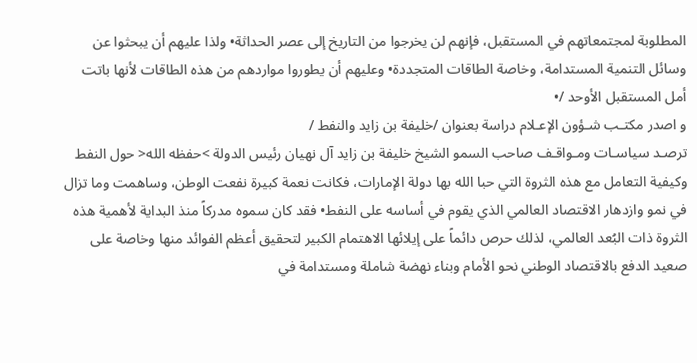المطلوبة لمجتمعاتهم في المستقبل، فإنهم لن يخرجوا من التاريخ إلى عصر الحداثة• ولذا عليهم أن يبحثوا عن وسائل التنمية المستدامة، وخاصة الطاقات المتجددة• وعليهم أن يطوروا مواردهم من هذه الطاقات لأنها باتت أمل المستقبل الأوحد /•
و اصدر مكتـب شـؤون الإعـلام دراسة بعنوان /خليفة بن زايد والنفط /
ترصـد سياسـات ومـواقـف صاحب السمو الشيخ خليفة بن زايد آل نهيان رئيس الدولة >حفظه الله< حول النفط وكيفية التعامل مع هذه الثروة التي حبا الله بها دولة الإمارات، فكانت نعمة كبيرة نفعت الوطن، وساهمت وما تزال في نمو وازدهار الاقتصاد العالمي الذي يقوم في أساسه على النفط• فقد كان سموه مدركاً منذ البداية لأهمية هذه الثروة ذات البُعد العالمي، لذلك حرص دائماً على إيلائها الاهتمام الكبير لتحقيق أعظم الفوائد منها وخاصة على صعيد الدفع بالاقتصاد الوطني نحو الأمام وبناء نهضة شاملة ومستدامة في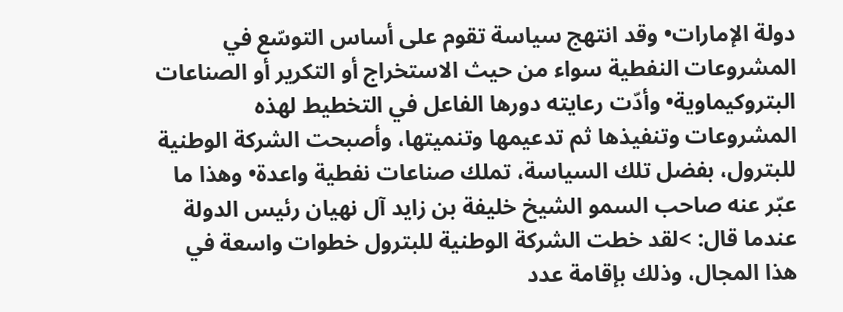دولة الإمارات• وقد انتهج سياسة تقوم على أساس التوسّع في المشروعات النفطية سواء من حيث الاستخراج أو التكرير أو الصناعات البتروكيماوية• وأدّت رعايته دورها الفاعل في التخطيط لهذه المشروعات وتنفيذها ثم تدعيمها وتنميتها، وأصبحت الشركة الوطنية للبترول، بفضل تلك السياسة، تملك صناعات نفطية واعدة• وهذا ما عبّر عنه صاحب السمو الشيخ خليفة بن زايد آل نهيان رئيس الدولة عندما قال: >لقد خطت الشركة الوطنية للبترول خطوات واسعة في هذا المجال، وذلك بإقامة عدد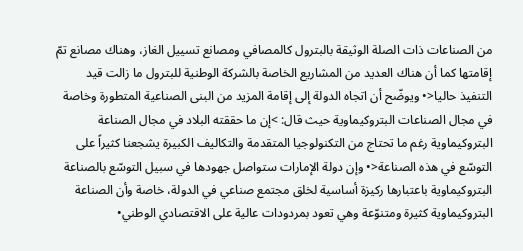من الصناعات ذات الصلة الوثيقة بالبترول كالمصافي ومصانع تسييل الغاز، وهناك مصانع تمّ إقامتها كما أن هناك العديد من المشاريع الخاصة بالشركة الوطنية للبترول ما زالت قيد التنفيذ حاليا<• ويوضّح أن اتجاه الدولة إلى إقامة المزيد من البنى الصناعية المتطورة وخاصة في مجال الصناعات البتروكيماوية حيث قال: >إن ما حققته البلاد في مجال الصناعة البتروكيماوية رغم ما تحتاج من التكنولوجيا المتقدمة والتكاليف الكبيرة يشجعنا كثيراً على التوسّع في هذه الصناعة<• وإن دولة الإمارات ستواصل جهودها في سبيل التوسّع بالصناعة البتروكيماوية باعتبارها ركيزة أساسية لخلق مجتمع صناعي في الدولة، خاصة وأن الصناعة البتروكيماوية كثيرة ومتنوّعة وهي تعود بمردودات عالية على الاقتصادي الوطني•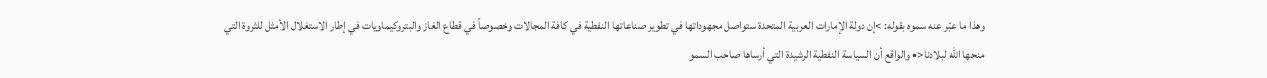وهذا ما عبّر عنه سموه بقوله: >إن دولة الإمارات العربية المتحدة ستواصل مجهوداتها في تطوير صناعاتها النفطية في كافة المجالات وخصوصاً في قطاع الغاز والبتروكيماويات في إطار الاستغلال الأمثل للثروة التي منحها الله لبلادنا<• والواقع أن السياسة النفطية الرشيدة التي أرساها صاحب السمو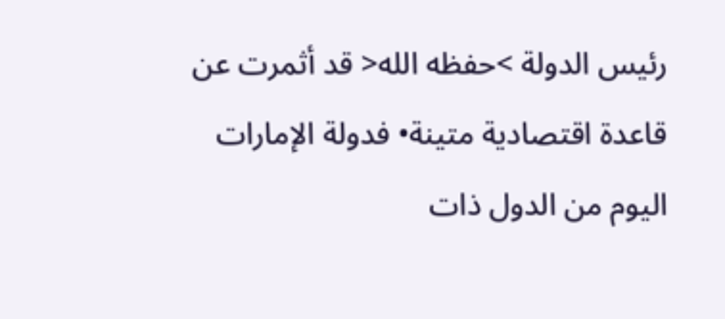رئيس الدولة >حفظه الله< قد أثمرت عن قاعدة اقتصادية متينة• فدولة الإمارات اليوم من الدول ذات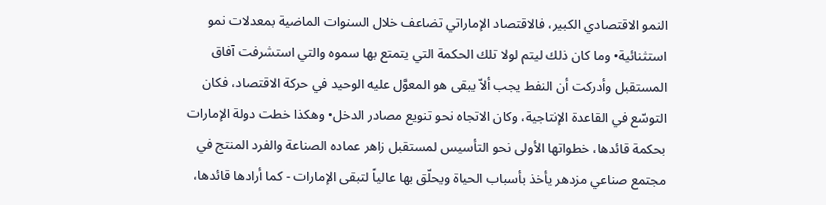النمو الاقتصادي الكبير، فالاقتصاد الإماراتي تضاعف خلال السنوات الماضية بمعدلات نمو استثنائية• وما كان ذلك ليتم لولا تلك الحكمة التي يتمتع بها سموه والتي استشرفت آفاق المستقبل وأدركت أن النفط يجب ألاّ يبقى هو المعوَّل عليه الوحيد في حركة الاقتصاد، فكان التوسّع في القاعدة الإنتاجية، وكان الاتجاه نحو تنويع مصادر الدخل• وهكذا خطت دولة الإمارات بحكمة قائدها، خطواتها الأولى نحو التأسيس لمستقبل زاهر عماده الصناعة والفرد المنتج في مجتمع صناعي مزدهر يأخذ بأسباب الحياة ويحلّق بها عالياً لتبقى الإمارات - كما أرادها قائدها،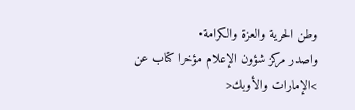وطن الحرية والعزة والكرامة•
واصدر مركز شؤون الإعلام مؤخرا كتاب عن >الإمارات والأوبك<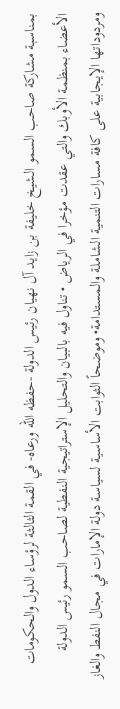بمناسبة مشاركة صاحب السمو الشيخ خليفة بن زايد آل نهيان رئيس الدولة -حفظه الله ورعاه- في القمة الثالثة لرؤساء الدول والحكومات الأعضاء بمنظمة الأوبك والتي عقدت مؤخرا في الرياض • تناول فيه بالبيان والتحليل الإستراتيجية النفطية لصاحب السمو رئيس الدولة
ومردوداتها الإيجابية على كافة مسارات التنمية الشاملة والمستدامة• وموضحاً الثوابت الأساسية لسياسة دولة الإمارات في مجال النفط والغاز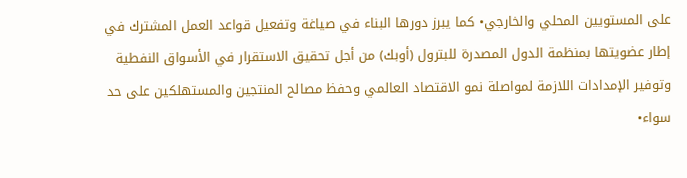على المستويين المحلي والخارجي• كما يبرز دورها البناء في صياغة وتفعيل قواعد العمل المشترك في إطار عضويتها بمنظمة الدول المصدرة للبترول (أوبك) من أجل تحقيق الاستقرار في الأسواق النفطية وتوفير الإمدادات اللازمة لمواصلة نمو الاقتصاد العالمي وحفظ مصالح المنتجين والمستهلكين على حد سواء•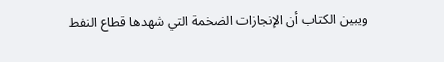ويبين الكتاب أن الإنجازات الضخمة التي شهدها قطاع النفط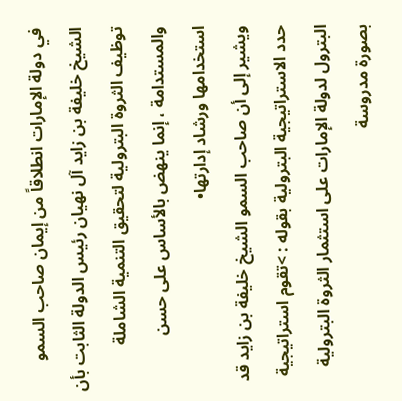في دولة الإمارات انطلاقاً من إيمان صاحب السمو الشيخ خليفة بن زايد آل نهيان رئيس الدولة الثابت بأن توظيف الثروة البترولية لتحقيق التنمية الشاملة والمستدامة ، إنما ينهض بالأساس على حسن استخدامها ورشاد إدارتها•
ويشير إلى أن صاحب السمو الشيخ خليفة بن زايد قد حدد الاستراتيجية البترولية بقوله : >تقوم استراتيجية البترول لدولة الإمارات على استثمار الثروة البترولية بصورة مدروسة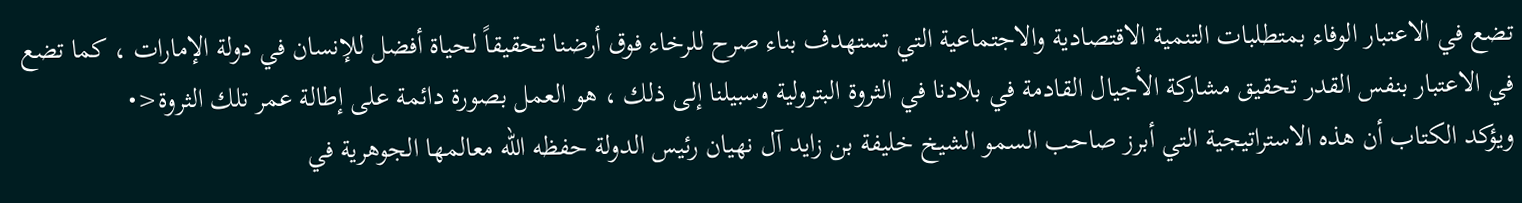تضع في الاعتبار الوفاء بمتطلبات التنمية الاقتصادية والاجتماعية التي تستهدف بناء صرح للرخاء فوق أرضنا تحقيقاً لحياة أفضل للإنسان في دولة الإمارات ، كما تضع في الاعتبار بنفس القدر تحقيق مشاركة الأجيال القادمة في بلادنا في الثروة البترولية وسبيلنا إلى ذلك ، هو العمل بصورة دائمة على إطالة عمر تلك الثروة<•
ويؤكد الكتاب أن هذه الاستراتيجية التي أبرز صاحب السمو الشيخ خليفة بن زايد آل نهيان رئيس الدولة حفظه الله معالمها الجوهرية في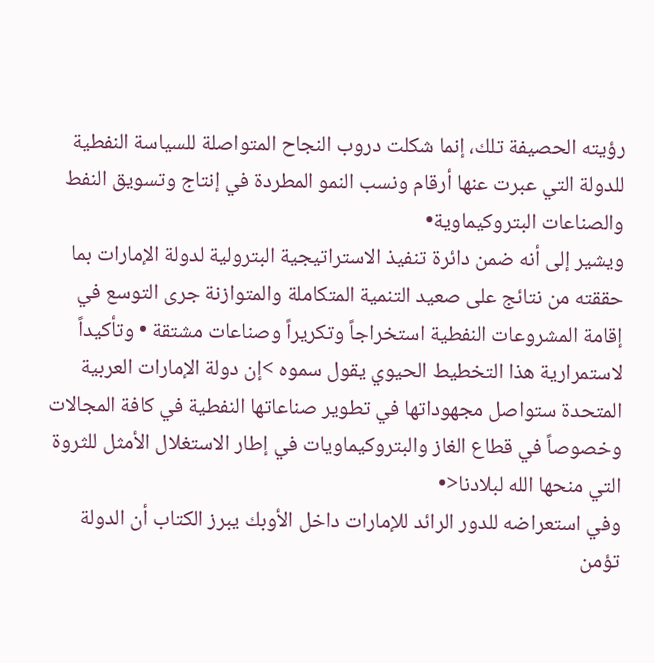رؤيته الحصيفة تلك، إنما شكلت دروب النجاح المتواصلة للسياسة النفطية للدولة التي عبرت عنها أرقام ونسب النمو المطردة في إنتاج وتسويق النفط والصناعات البتروكيماوية•
ويشير إلى أنه ضمن دائرة تنفيذ الاستراتيجية البترولية لدولة الإمارات بما حققته من نتائج على صعيد التنمية المتكاملة والمتوازنة جرى التوسع في إقامة المشروعات النفطية استخراجاً وتكريراً وصناعات مشتقة • وتأكيداً لاستمرارية هذا التخطيط الحيوي يقول سموه >إن دولة الإمارات العربية المتحدة ستواصل مجهوداتها في تطوير صناعاتها النفطية في كافة المجالات وخصوصاً في قطاع الغاز والبتروكيماويات في إطار الاستغلال الأمثل للثروة التي منحها الله لبلادنا<•
وفي استعراضه للدور الرائد للإمارات داخل الأوبك يبرز الكتاب أن الدولة تؤمن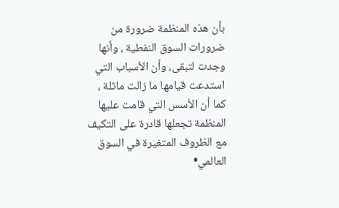بأن هذه المنظمة ضرورة من ضرورات السوق النفطية ، وأنها وجدت لتبقى، وأن الأسباب التي استدعت قيامها ما زالت ماثلة ، كما أن الأسس التي قامت عليها المنظمة تجعلها قادرة على التكيف مع الظروف المتغيرة في السوق العالمي•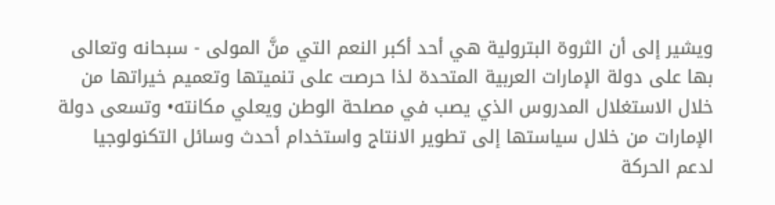ويشير إلى أن الثروة البترولية هي أحد أكبر النعم التي منَّ المولى - سبحانه وتعالى بها على دولة الإمارات العربية المتحدة لذا حرصت على تنميتها وتعميم خيراتها من خلال الاستغلال المدروس الذي يصب في مصلحة الوطن ويعلي مكانته• وتسعى دولة الإمارات من خلال سياستها إلى تطوير الانتاج واستخدام أحدث وسائل التكنولوجيا لدعم الحركة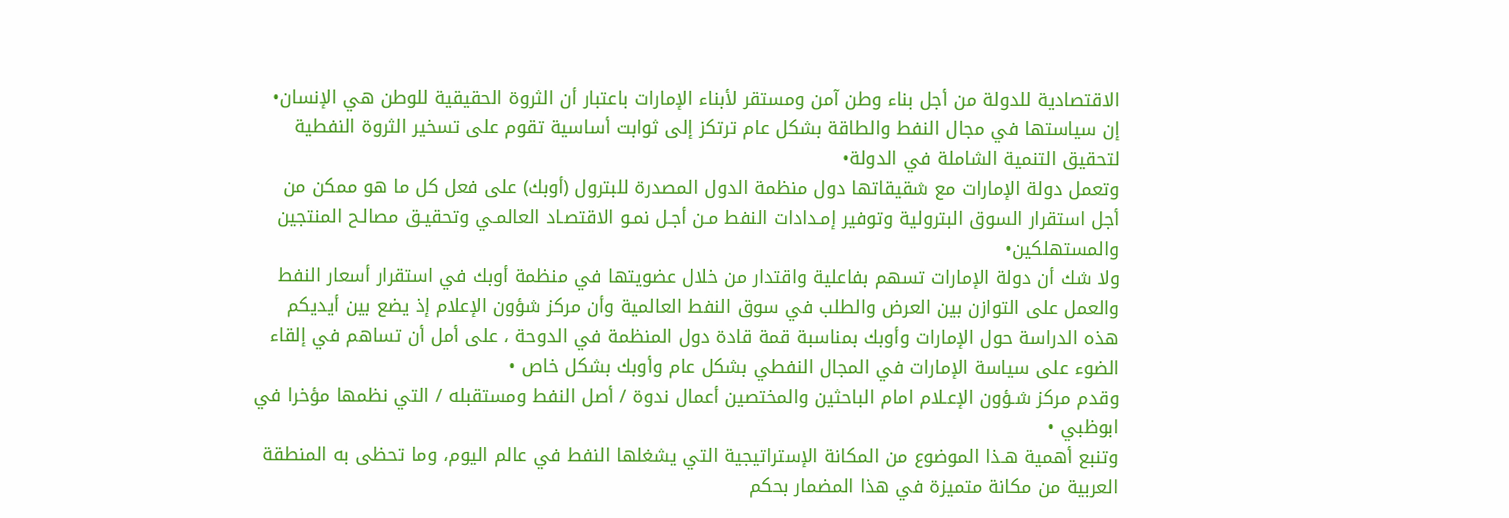الاقتصادية للدولة من أجل بناء وطن آمن ومستقر لأبناء الإمارات باعتبار أن الثروة الحقيقية للوطن هي الإنسان•
إن سياستها في مجال النفط والطاقة بشكل عام ترتكز إلى ثوابت أساسية تقوم على تسخير الثروة النفطية لتحقيق التنمية الشاملة في الدولة•
وتعمل دولة الإمارات مع شقيقاتها دول منظمة الدول المصدرة للبترول (أوبك) على فعل كل ما هو ممكن من أجل استقرار السوق البترولية وتوفير إمـدادات النفط مـن أجـل نمـو الاقتصـاد العالمـي وتحقيـق مصالـح المنتجين والمستهلكين•
ولا شك أن دولة الإمارات تسهم بفاعلية واقتدار من خلال عضويتها في منظمة أوبك في استقرار أسعار النفط والعمل على التوازن بين العرض والطلب في سوق النفط العالمية وأن مركز شؤون الإعلام إذ يضع بين أيديكم هذه الدراسة حول الإمارات وأوبك بمناسبة قمة قادة دول المنظمة في الدوحة ، على أمل أن تساهم في إلقاء الضوء على سياسة الإمارات في المجال النفطي بشكل عام وأوبك بشكل خاص •
وقدم مركز شـؤون الإعـلام امام الباحثين والمختصين أعمال ندوة / أصل النفط ومستقبله / التي نظمها مؤخرا في ابوظبي •
وتنبع أهمية هـذا الموضوع من المكانة الإستراتيجية التي يشغلها النفط في عالم اليوم، وما تحظى به المنطقة العربية من مكانة متميزة في هذا المضمار بحكم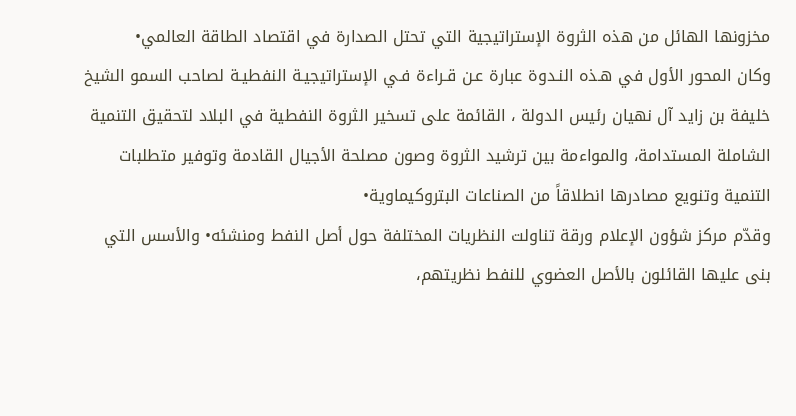مخزونها الهائل من هذه الثروة الإستراتيجية التي تحتل الصدارة في اقتصاد الطاقة العالمي•
وكان المحور الأول في هـذه النـدوة عبارة عـن قـراءة فـي الإستراتيجيـة النفطيـة لصاحب السمو الشيخ خليفة بن زايد آل نهيان رئيس الدولة ، القائمة على تسخير الثروة النفطية في البلاد لتحقيق التنمية الشاملة المستدامة، والمواءمة بين ترشيد الثروة وصون مصلحة الأجيال القادمة وتوفير متطلبات التنمية وتنويع مصادرها انطلاقاً من الصناعات البتروكيماوية•
وقدّم مركز شؤون الإعلام ورقة تناولت النظريات المختلفة حول أصل النفط ومنشئه• والأسس التي بنى عليها القائلون بالأصل العضوي للنفط نظريتهم،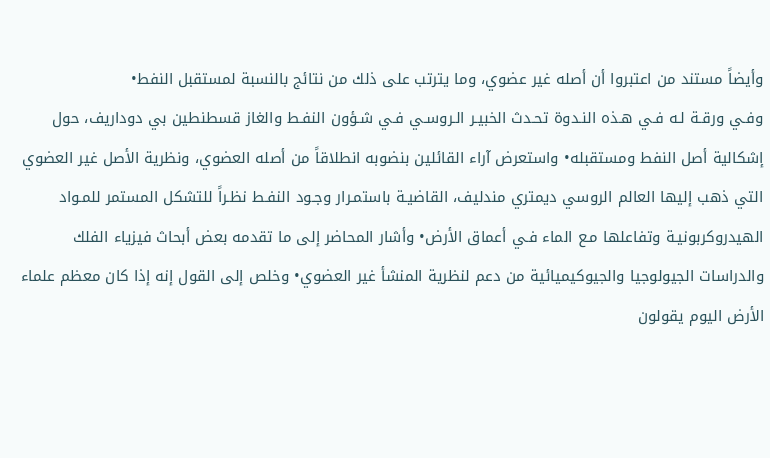وأيضاً مستند من اعتبروا أن أصله غير عضوي، وما يترتب على ذلك من نتائج بالنسبة لمستقبل النفط•
وفـي ورقـة لـه فـي هـذه النـدوة تحـدث الخبيـر الـروسـي فـي شـؤون النفـط والغاز قسطنطين بي دوداريف، حول إشكالية أصل النفط ومستقبله• واستعرض آراء القائلين بنضوبه انطلاقاً من أصله العضوي، ونظرية الأصل غير العضوي التي ذهب إليها العالم الروسي ديمتري مندليف، القاضيـة باستمـرار وجـود النفـط نظـراً للتشكل المستمر للمـواد الهيدروكربونيـة وتفاعلها مـع الماء فـي أعماق الأرض• وأشار المحاضر إلى ما تقدمه بعض أبحاث فيزياء الفلك والدراسات الجيولوجيا والجيوكيميائية من دعم لنظرية المنشأ غير العضوي• وخلص إلى القول إنه إذا كان معظم علماء الأرض اليوم يقولون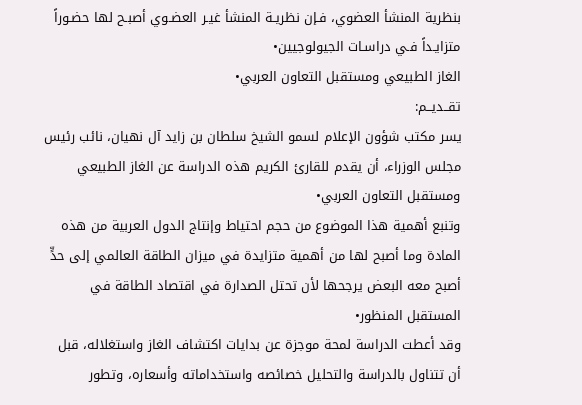بنظرية المنشأ العضوي، فـإن نظريـة المنشأ غيـر العضـوي أصبـح لها حضـوراً متزايـداً فـي دراسـات الجيولوجيين•
الغاز الطبيعي ومستقبل التعاون العربي•
تقــديــم:
يسر مكتب شؤون الإعلام لسمو الشيخ سلطان بن زايد آل نهيان، نائب رئيس مجلس الوزراء، أن يقدم للقارئ الكريم هذه الدراسة عن الغاز الطبيعي ومستقبل التعاون العربي•
وتنبع أهمية هذا الموضوع من حجم احتياط وإنتاج الدول العربية من هذه المادة وما أصبح لها من أهمية متزايدة في ميزان الطاقة العالمي إلى حدٍّ أصبح معه البعض يرجحها لأن تحتل الصدارة في اقتصاد الطاقة في المستقبل المنظور•
وقد أعطت الدراسة لمحة موجزة عن بدايات اكتشاف الغاز واستغلاله، قبل أن تتناول بالدراسة والتحليل خصائصه واستخداماته وأسعاره، وتطور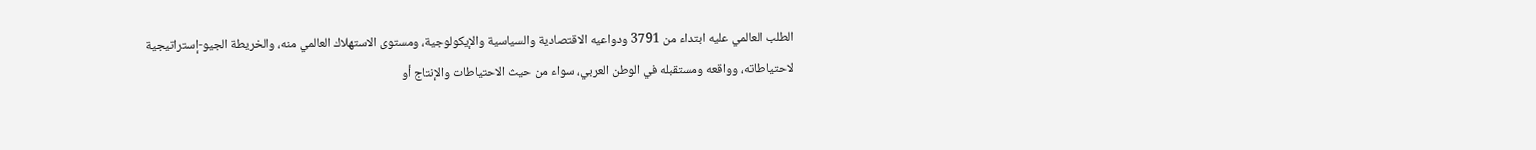الطلب العالمي عليه ابتداء من 3791 ودواعيه الاقتصادية والسياسية والإيكولوجية، ومستوى الاستهلاك العالمي منه، والخريطة الجيو-إستراتيجية لاحتياطاته، وواقعه ومستقبله في الوطن العربي، سواء من حيث الاحتياطات والإنتاج أو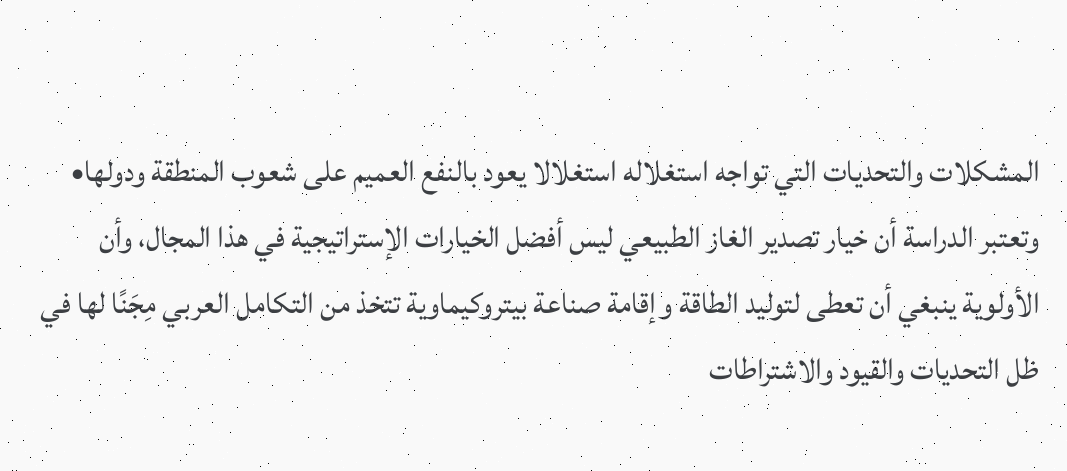المشكلات والتحديات التي تواجه استغلاله استغلالا يعود بالنفع العميم على شعوب المنطقة ودولها•
وتعتبر الدراسة أن خيار تصدير الغاز الطبيعي ليس أفضل الخيارات الإستراتيجية في هذا المجال، وأن الأولوية ينبغي أن تعطى لتوليد الطاقة وإقامة صناعة بيتروكيماوية تتخذ من التكامل العربي مِجَنًا لها في ظل التحديات والقيود والاشتراطات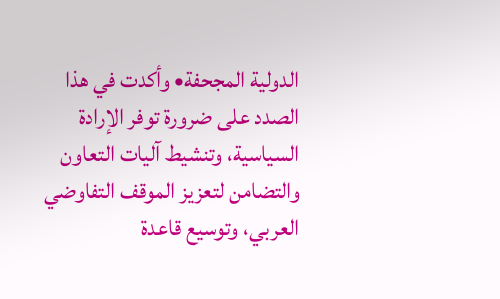الدولية المجحفة• وأكدت في هذا الصدد على ضرورة توفر الإرادة السياسية، وتنشيط آليات التعاون والتضامن لتعزيز الموقف التفاوضي العربي، وتوسيع قاعدة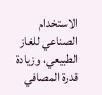الاستخدام الصناعي للغاز الطبيعي، وزيادة قدرة المصافي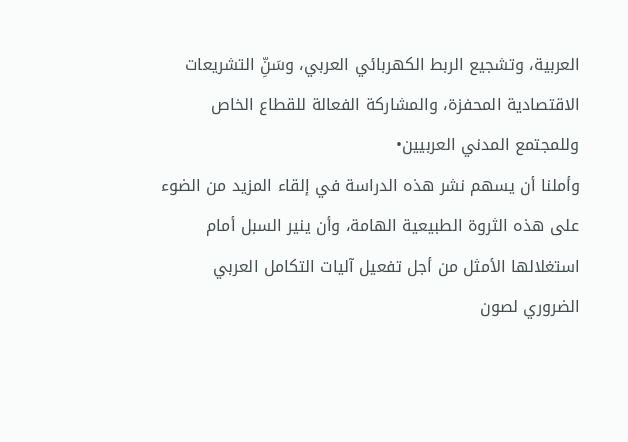العربية، وتشجيع الربط الكهربائي العربي، وسَنِّ التشريعات الاقتصادية المحفزة، والمشاركة الفعالة للقطاع الخاص وللمجتمع المدني العربيين•
وأملنا أن يسهم نشر هذه الدراسة في إلقاء المزيد من الضوء على هذه الثروة الطبيعية الهامة، وأن ينير السبل أمام استغلالها الأمثل من أجل تفعيل آليات التكامل العربي الضروري لصون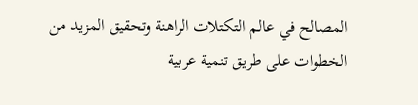المصالح في عالم التكتلات الراهنة وتحقيق المزيد من الخطوات على طريق تنمية عربية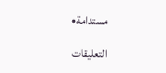مستدامة•

التعليقات